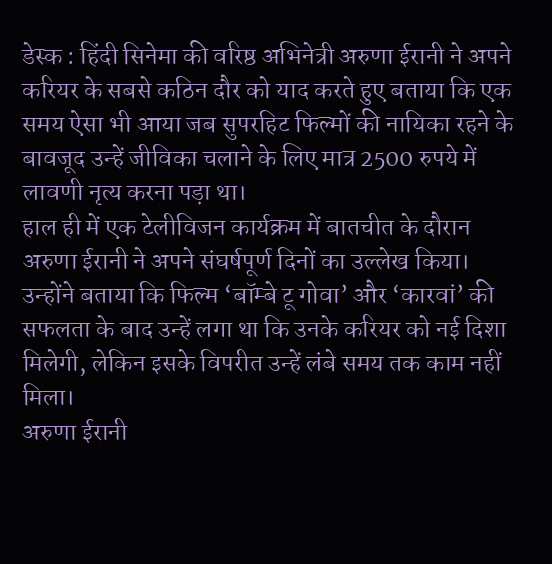डेस्क : हिंदी सिनेमा की वरिष्ठ अभिनेत्री अरुणा ईरानी ने अपने करियर के सबसे कठिन दौर को याद करते हुए बताया कि एक समय ऐसा भी आया जब सुपरहिट फिल्मों की नायिका रहने के बावजूद उन्हें जीविका चलाने के लिए मात्र 2500 रुपये में लावणी नृत्य करना पड़ा था।
हाल ही में एक टेलीविजन कार्यक्रम में बातचीत के दौरान अरुणा ईरानी ने अपने संघर्षपूर्ण दिनों का उल्लेख किया। उन्होंने बताया कि फिल्म ‘बॉम्बे टू गोवा’ और ‘कारवां’ की सफलता के बाद उन्हें लगा था कि उनके करियर को नई दिशा मिलेगी, लेकिन इसके विपरीत उन्हें लंबे समय तक काम नहीं मिला।
अरुणा ईरानी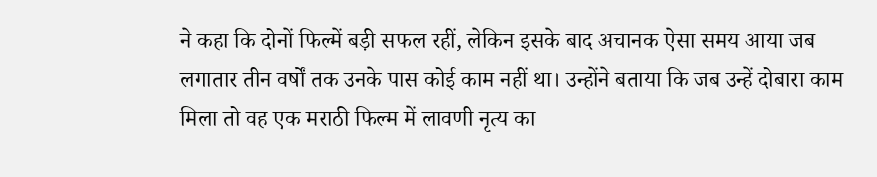ने कहा कि दोनों फिल्में बड़ी सफल रहीं, लेकिन इसके बाद अचानक ऐसा समय आया जब लगातार तीन वर्षों तक उनके पास कोई काम नहीं था। उन्होंने बताया कि जब उन्हें दोबारा काम मिला तो वह एक मराठी फिल्म में लावणी नृत्य का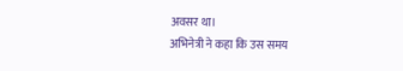अवसर था।
अभिनेत्री ने कहा कि उस समय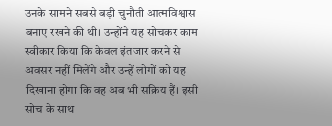उनके सामने सबसे बड़ी चुनौती आत्मविश्वास बनाए रखने की थी। उन्होंने यह सोचकर काम स्वीकार किया कि केवल इंतजार करने से अवसर नहीं मिलेंगे और उन्हें लोगों को यह दिखाना होगा कि वह अब भी सक्रिय हैं। इसी सोच के साथ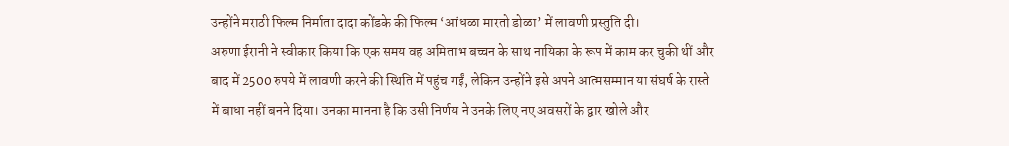उन्होंने मराठी फिल्म निर्माता दादा कोंडके की फिल्म ‘आंधळा मारतो डोळा’ में लावणी प्रस्तुति दी।
अरुणा ईरानी ने स्वीकार किया कि एक समय वह अमिताभ बच्चन के साथ नायिका के रूप में काम कर चुकी थीं और बाद में 2500 रुपये में लावणी करने की स्थिति में पहुंच गईं, लेकिन उन्होंने इसे अपने आत्मसम्मान या संघर्ष के रास्ते में बाधा नहीं बनने दिया। उनका मानना है कि उसी निर्णय ने उनके लिए नए अवसरों के द्वार खोले और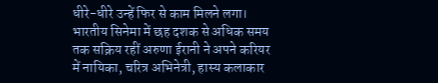धीरे-धीरे उन्हें फिर से काम मिलने लगा।
भारतीय सिनेमा में छह दशक से अधिक समय तक सक्रिय रहीं अरुणा ईरानी ने अपने करियर में नायिका, चरित्र अभिनेत्री, हास्य कलाकार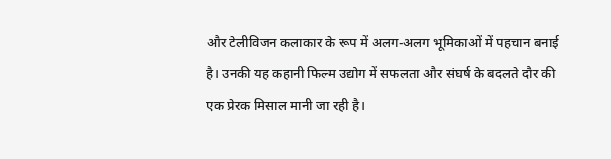और टेलीविजन कलाकार के रूप में अलग-अलग भूमिकाओं में पहचान बनाई है। उनकी यह कहानी फिल्म उद्योग में सफलता और संघर्ष के बदलते दौर की एक प्रेरक मिसाल मानी जा रही है।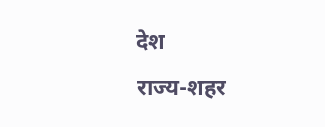देश
राज्य-शहर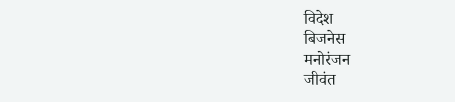विदेश
बिजनेस
मनोरंजन
जीवंत